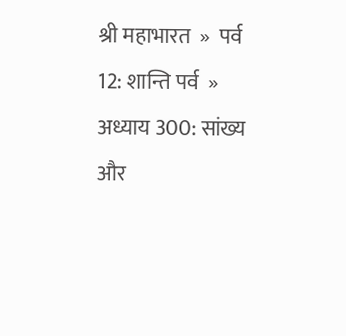श्री महाभारत  »  पर्व 12: शान्ति पर्व  »  अध्याय 300: सांख्य और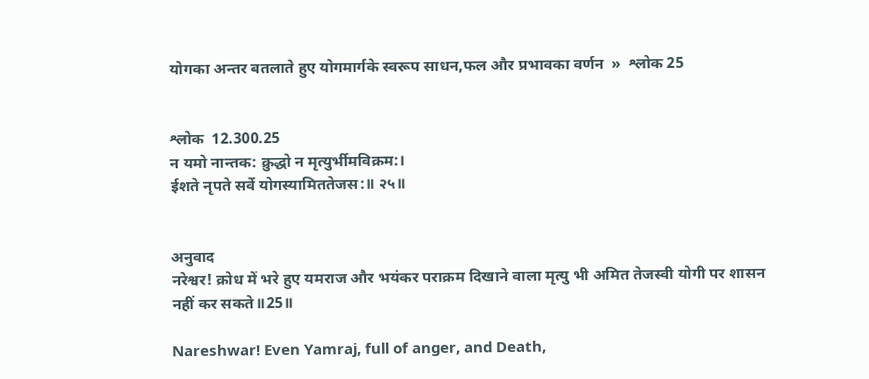योगका अन्तर बतलाते हुए योगमार्गके स्वरूप साधन,फल और प्रभावका वर्णन  »  श्लोक 25


श्लोक  12.300.25
न यमो नान्तक: क्रुद्धो न मृत्युर्भीमविक्रम:।
ईशते नृपते सर्वे योगस्यामिततेजस:॥ २५॥


अनुवाद
नरेश्वर! क्रोध में भरे हुए यमराज और भयंकर पराक्रम दिखाने वाला मृत्यु भी अमित तेजस्वी योगी पर शासन नहीं कर सकते॥25॥

Nareshwar! Even Yamraj, full of anger, and Death,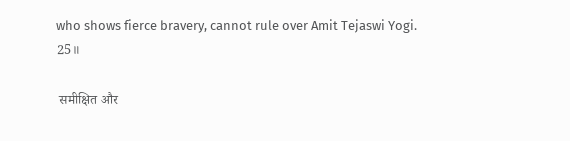who shows fierce bravery, cannot rule over Amit Tejaswi Yogi. 25॥

 समीक्षित और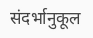संदर्भानुकूल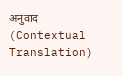अनुवाद (Contextual Translation)